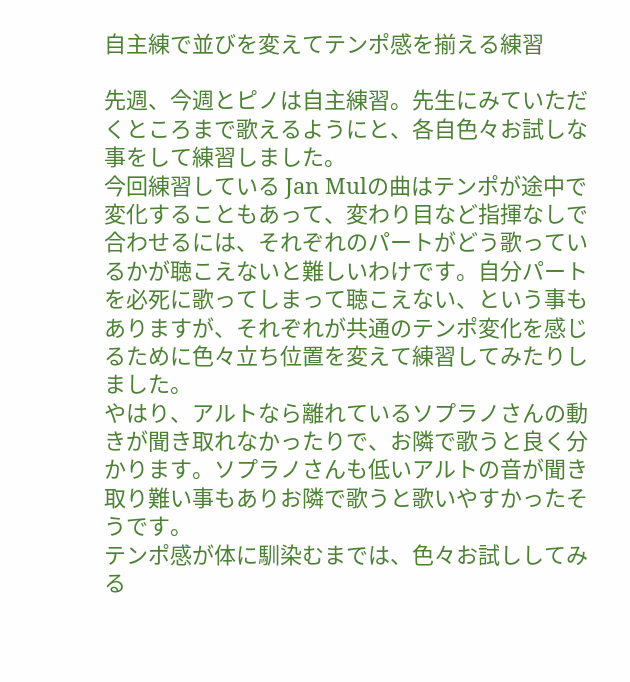自主練で並びを変えてテンポ感を揃える練習

先週、今週とピノは自主練習。先生にみていただくところまで歌えるようにと、各自色々お試しな事をして練習しました。
今回練習している Jan Mulの曲はテンポが途中で変化することもあって、変わり目など指揮なしで合わせるには、それぞれのパートがどう歌っているかが聴こえないと難しいわけです。自分パートを必死に歌ってしまって聴こえない、という事もありますが、それぞれが共通のテンポ変化を感じるために色々立ち位置を変えて練習してみたりしました。
やはり、アルトなら離れているソプラノさんの動きが聞き取れなかったりで、お隣で歌うと良く分かります。ソプラノさんも低いアルトの音が聞き取り難い事もありお隣で歌うと歌いやすかったそうです。
テンポ感が体に馴染むまでは、色々お試ししてみる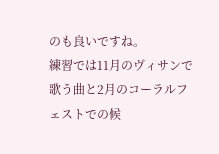のも良いですね。
練習では11月のヴィサンで歌う曲と2月のコーラルフェストでの候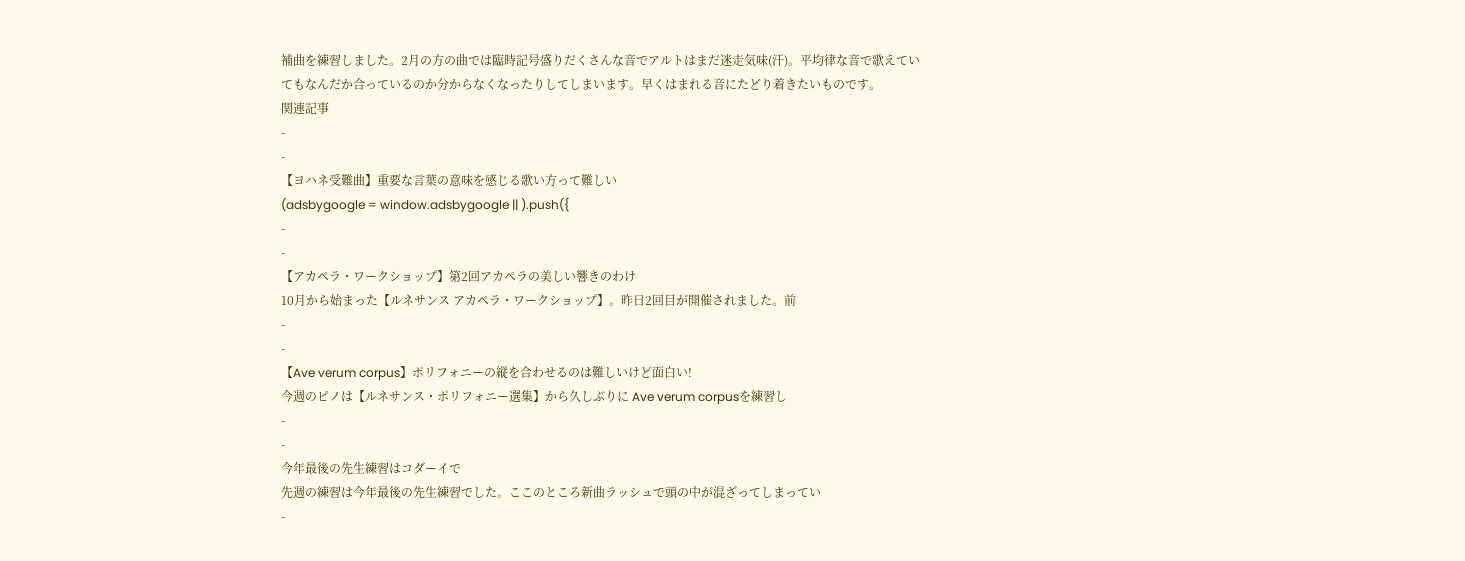補曲を練習しました。2月の方の曲では臨時記号盛りだくさんな音でアルトはまだ迷走気味(汗)。平均律な音で歌えていてもなんだか合っているのか分からなくなったりしてしまいます。早くはまれる音にたどり着きたいものです。
関連記事
-
-
【ヨハネ受難曲】重要な言葉の意味を感じる歌い方って難しい
(adsbygoogle = window.adsbygoogle || ).push({
-
-
【アカペラ・ワークショップ】第2回アカペラの美しい響きのわけ
10月から始まった【ルネサンス アカペラ・ワークショップ】。昨日2回目が開催されました。前
-
-
【Ave verum corpus】ポリフォニーの縦を合わせるのは難しいけど面白い!
今週のピノは【ルネサンス・ポリフォニー選集】から久しぶりに Ave verum corpusを練習し
-
-
今年最後の先生練習はコダーイで
先週の練習は今年最後の先生練習でした。ここのところ新曲ラッシュで頭の中が混ざってしまってい
-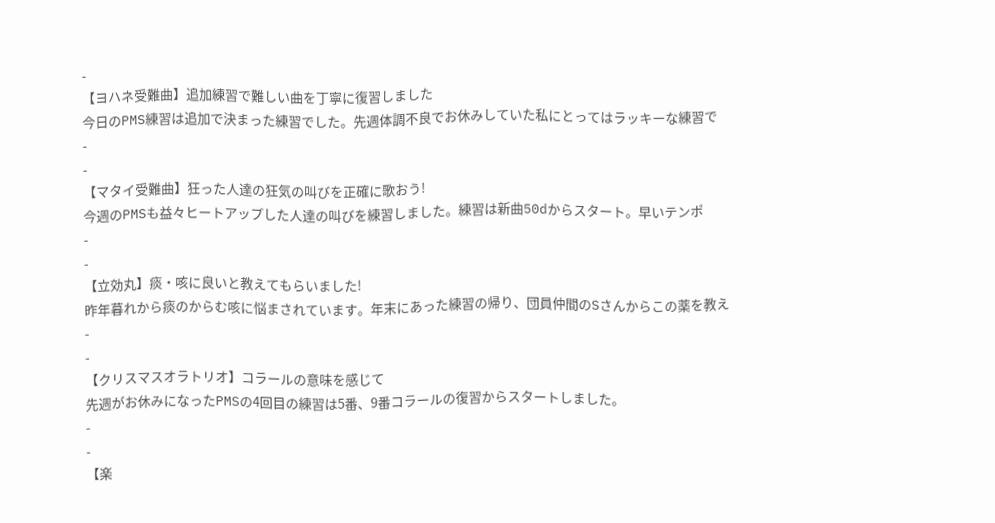-
【ヨハネ受難曲】追加練習で難しい曲を丁寧に復習しました
今日のPMS練習は追加で決まった練習でした。先週体調不良でお休みしていた私にとってはラッキーな練習で
-
-
【マタイ受難曲】狂った人達の狂気の叫びを正確に歌おう!
今週のPMSも益々ヒートアップした人達の叫びを練習しました。練習は新曲50dからスタート。早いテンポ
-
-
【立効丸】痰・咳に良いと教えてもらいました!
昨年暮れから痰のからむ咳に悩まされています。年末にあった練習の帰り、団員仲間のSさんからこの薬を教え
-
-
【クリスマスオラトリオ】コラールの意味を感じて
先週がお休みになったPMSの4回目の練習は5番、9番コラールの復習からスタートしました。
-
-
【楽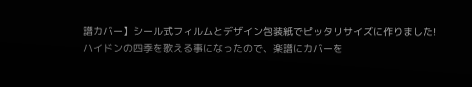譜カバー】シール式フィルムとデザイン包装紙でピッタリサイズに作りました!
ハイドンの四季を歌える事になったので、楽譜にカバーを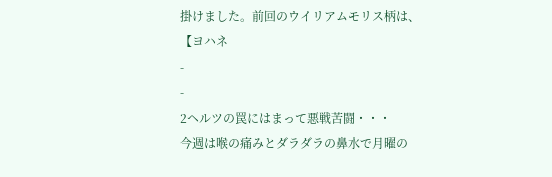掛けました。前回のウイリアムモリス柄は、【ヨハネ
-
-
2ヘルツの罠にはまって悪戦苦闘・・・
今週は喉の痛みとダラダラの鼻水で月曜の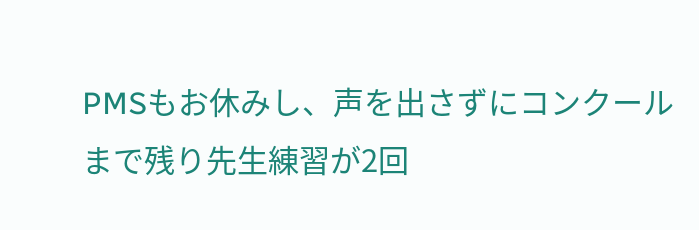PMSもお休みし、声を出さずにコンクールまで残り先生練習が2回